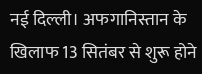नई दिल्ली। अफगानिस्तान के खिलाफ 13 सितंबर से शुरू होने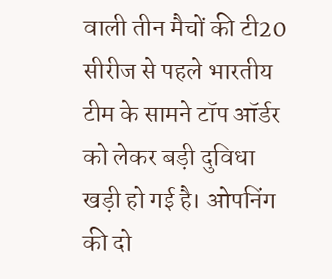वाली तीन मैचों की टी20 सीरीज से पहले भारतीय टीम के सामने टॉप ऑर्डर को लेकर बड़ी दुविधा खड़ी हो गई है। ओपनिंग की दो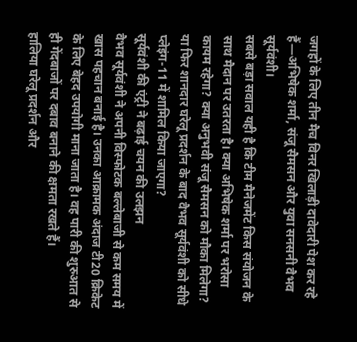जगहों के लिए तीन मैच विनर खिलाड़ी दावेदारी पेश कर रहे हैं—अभिषेक शर्मा, संजू सैमसन और युवा सनसनी वैभव सूर्यवंशी।
सबसे बड़ा सवाल यही है कि टीम मैनेजमेंट किस संयोजन के साथ मैदान पर उतरता है। क्या अभिषेक शर्मा पर भरोसा कायम रहेगा? क्या अनुभवी संजू सैमसन को मौका मिलेगा? या फिर शानदार घरेलू प्रदर्शन के बाद वैभव सूर्यवंशी को सीधे प्लेइंग-11 में शामिल किया जाएगा?
सूर्यवंशी की एंट्री ने बढ़ाई चयन की उलझन
वैभव सूर्यवंशी ने अपनी विस्फोटक बल्लेबाजी से कम समय में खास पहचान बनाई है। उनका आक्रामक अंदाज टी20 क्रिकेट के लिए बेहद उपयोगी माना जाता है। वह पारी की शुरुआत से ही गेंदबाजों पर दबाव बनाने की क्षमता रखते हैं।
हालिया घरेलू प्रदर्शन और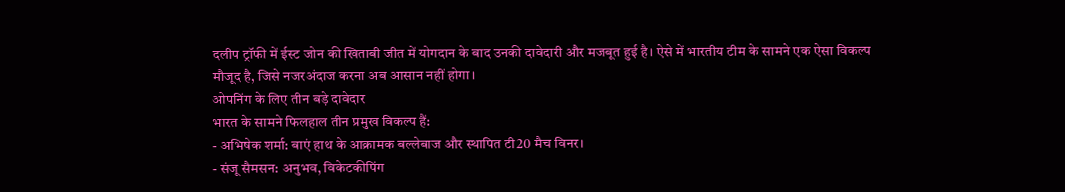दलीप ट्रॉफी में ईस्ट जोन की खिताबी जीत में योगदान के बाद उनकी दावेदारी और मजबूत हुई है। ऐसे में भारतीय टीम के सामने एक ऐसा विकल्प मौजूद है, जिसे नजरअंदाज करना अब आसान नहीं होगा।
ओपनिंग के लिए तीन बड़े दावेदार
भारत के सामने फिलहाल तीन प्रमुख विकल्प हैं:
- अभिषेक शर्मा: बाएं हाथ के आक्रामक बल्लेबाज और स्थापित टी20 मैच विनर।
- संजू सैमसन: अनुभव, विकेटकीपिंग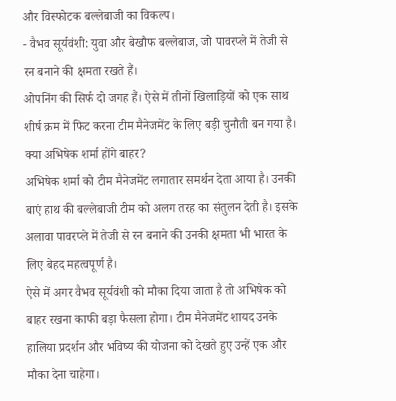और विस्फोटक बल्लेबाजी का विकल्प।
- वैभव सूर्यवंशी: युवा और बेखौफ बल्लेबाज, जो पावरप्ले में तेजी से रन बनाने की क्षमता रखते हैं।
ओपनिंग की सिर्फ दो जगह हैं। ऐसे में तीनों खिलाड़ियों को एक साथ शीर्ष क्रम में फिट करना टीम मैनेजमेंट के लिए बड़ी चुनौती बन गया है।
क्या अभिषेक शर्मा होंगे बाहर?
अभिषेक शर्मा को टीम मैनेजमेंट लगातार समर्थन देता आया है। उनकी बाएं हाथ की बल्लेबाजी टीम को अलग तरह का संतुलन देती है। इसके अलावा पावरप्ले में तेजी से रन बनाने की उनकी क्षमता भी भारत के लिए बेहद महत्वपूर्ण है।
ऐसे में अगर वैभव सूर्यवंशी को मौका दिया जाता है तो अभिषेक को बाहर रखना काफी बड़ा फैसला होगा। टीम मैनेजमेंट शायद उनके हालिया प्रदर्शन और भविष्य की योजना को देखते हुए उन्हें एक और मौका देना चाहेगा।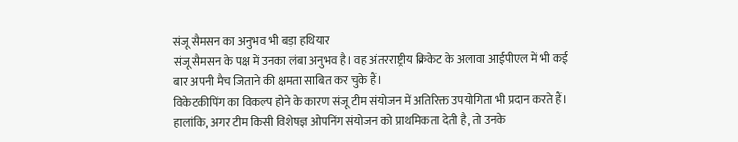संजू सैमसन का अनुभव भी बड़ा हथियार
संजू सैमसन के पक्ष में उनका लंबा अनुभव है। वह अंतरराष्ट्रीय क्रिकेट के अलावा आईपीएल में भी कई बार अपनी मैच जिताने की क्षमता साबित कर चुके हैं।
विकेटकीपिंग का विकल्प होने के कारण संजू टीम संयोजन में अतिरिक्त उपयोगिता भी प्रदान करते हैं। हालांकि, अगर टीम किसी विशेषज्ञ ओपनिंग संयोजन को प्राथमिकता देती है, तो उनके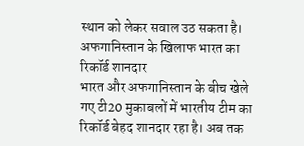स्थान को लेकर सवाल उठ सकता है।
अफगानिस्तान के खिलाफ भारत का रिकॉर्ड शानदार
भारत और अफगानिस्तान के बीच खेले गए टी20 मुकाबलों में भारतीय टीम का रिकॉर्ड बेहद शानदार रहा है। अब तक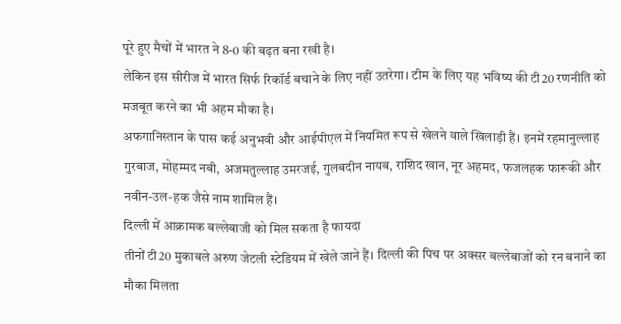पूरे हुए मैचों में भारत ने 8-0 की बढ़त बना रखी है।
लेकिन इस सीरीज में भारत सिर्फ रिकॉर्ड बचाने के लिए नहीं उतरेगा। टीम के लिए यह भविष्य की टी20 रणनीति को मजबूत करने का भी अहम मौका है।
अफगानिस्तान के पास कई अनुभवी और आईपीएल में नियमित रूप से खेलने वाले खिलाड़ी हैं। इनमें रहमानुल्लाह गुरबाज, मोहम्मद नबी, अजमतुल्लाह उमरजई, गुलबदीन नायब, राशिद खान, नूर अहमद, फजलहक फारूकी और नवीन-उल-हक जैसे नाम शामिल हैं।
दिल्ली में आक्रामक बल्लेबाजी को मिल सकता है फायदा
तीनों टी20 मुकाबले अरुण जेटली स्टेडियम में खेले जाने हैं। दिल्ली की पिच पर अक्सर बल्लेबाजों को रन बनाने का मौका मिलता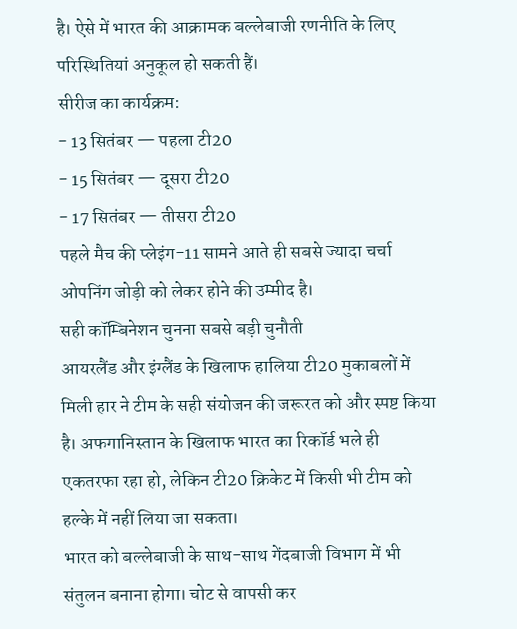है। ऐसे में भारत की आक्रामक बल्लेबाजी रणनीति के लिए परिस्थितियां अनुकूल हो सकती हैं।
सीरीज का कार्यक्रम:
- 13 सितंबर — पहला टी20
- 15 सितंबर — दूसरा टी20
- 17 सितंबर — तीसरा टी20
पहले मैच की प्लेइंग-11 सामने आते ही सबसे ज्यादा चर्चा ओपनिंग जोड़ी को लेकर होने की उम्मीद है।
सही कॉम्बिनेशन चुनना सबसे बड़ी चुनौती
आयरलैंड और इंग्लैंड के खिलाफ हालिया टी20 मुकाबलों में मिली हार ने टीम के सही संयोजन की जरूरत को और स्पष्ट किया है। अफगानिस्तान के खिलाफ भारत का रिकॉर्ड भले ही एकतरफा रहा हो, लेकिन टी20 क्रिकेट में किसी भी टीम को हल्के में नहीं लिया जा सकता।
भारत को बल्लेबाजी के साथ-साथ गेंदबाजी विभाग में भी संतुलन बनाना होगा। चोट से वापसी कर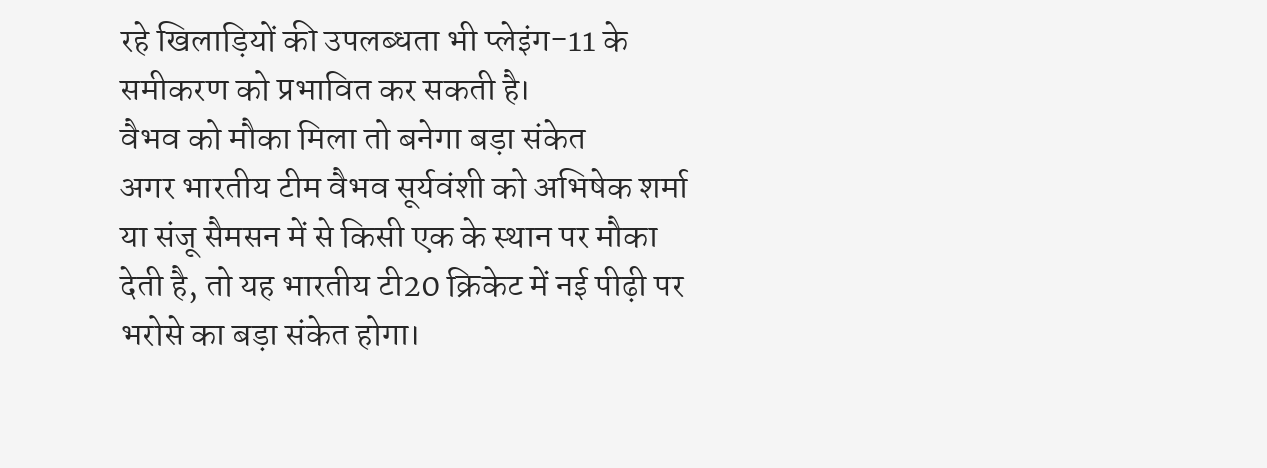रहे खिलाड़ियों की उपलब्धता भी प्लेइंग-11 के समीकरण को प्रभावित कर सकती है।
वैभव को मौका मिला तो बनेगा बड़ा संकेत
अगर भारतीय टीम वैभव सूर्यवंशी को अभिषेक शर्मा या संजू सैमसन में से किसी एक के स्थान पर मौका देती है, तो यह भारतीय टी20 क्रिकेट में नई पीढ़ी पर भरोसे का बड़ा संकेत होगा।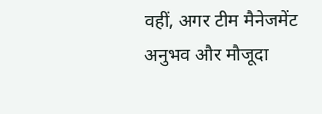वहीं, अगर टीम मैनेजमेंट अनुभव और मौजूदा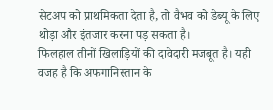सेटअप को प्राथमिकता देता है, तो वैभव को डेब्यू के लिए थोड़ा और इंतजार करना पड़ सकता है।
फिलहाल तीनों खिलाड़ियों की दावेदारी मजबूत है। यही वजह है कि अफगानिस्तान के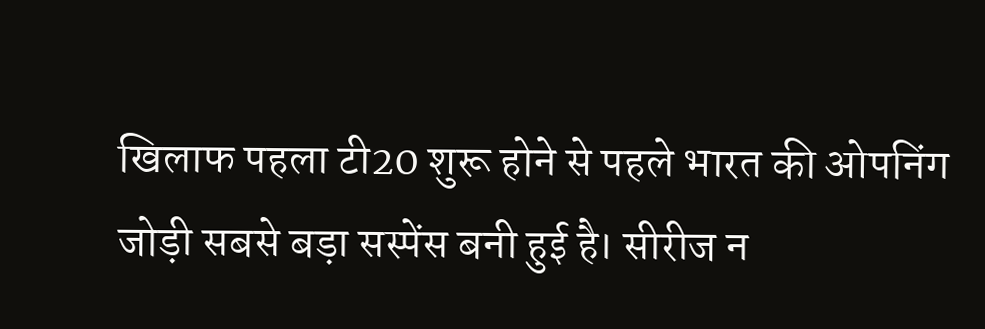खिलाफ पहला टी20 शुरू होने से पहले भारत की ओपनिंग जोड़ी सबसे बड़ा सस्पेंस बनी हुई है। सीरीज न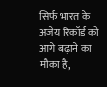सिर्फ भारत के अजेय रिकॉर्ड को आगे बढ़ाने का मौका है,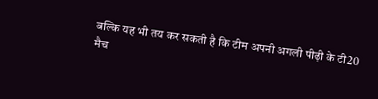बल्कि यह भी तय कर सकती है कि टीम अपनी अगली पीढ़ी के टी20 मैच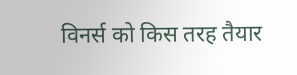विनर्स को किस तरह तैयार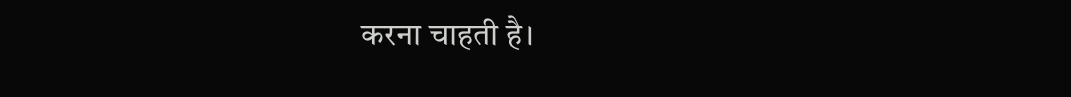करना चाहती है।